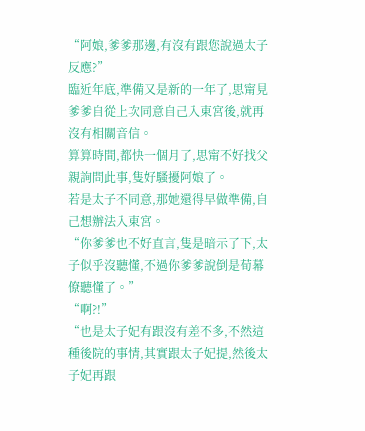“阿娘,爹爹那邊,有沒有跟您說過太子反應?”
臨近年底,準備又是新的一年了,思甯見爹爹自從上次同意自己入東宮後,就再沒有相關音信。
算算時間,都快一個月了,思甯不好找父親詢問此事,隻好騷擾阿娘了。
若是太子不同意,那她還得早做準備,自己想辦法入東宮。
“你爹爹也不好直言,隻是暗示了下,太子似乎沒聽懂,不過你爹爹說倒是荀幕僚聽懂了。”
“啊?!”
“也是太子妃有跟沒有差不多,不然這種後院的事情,其實跟太子妃提,然後太子妃再跟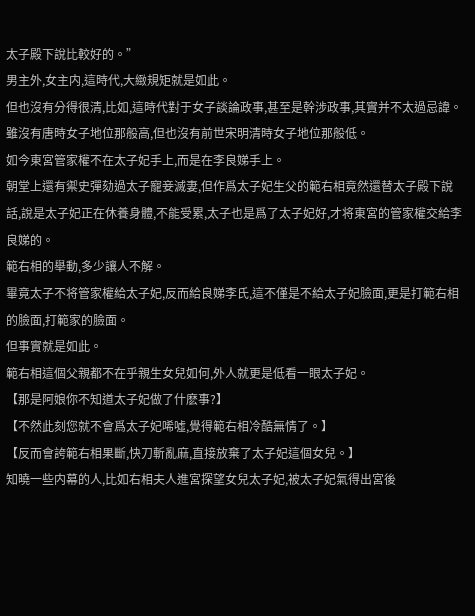太子殿下說比較好的。”
男主外,女主内,這時代,大緻規矩就是如此。
但也沒有分得很清,比如,這時代對于女子談論政事,甚至是幹涉政事,其實并不太過忌諱。
雖沒有唐時女子地位那般高,但也沒有前世宋明清時女子地位那般低。
如今東宮管家權不在太子妃手上,而是在李良娣手上。
朝堂上還有禦史彈劾過太子寵妾滅妻,但作爲太子妃生父的範右相竟然還替太子殿下說話,說是太子妃正在休養身體,不能受累,太子也是爲了太子妃好,才将東宮的管家權交給李良娣的。
範右相的舉動,多少讓人不解。
畢竟太子不将管家權給太子妃,反而給良娣李氏,這不僅是不給太子妃臉面,更是打範右相的臉面,打範家的臉面。
但事實就是如此。
範右相這個父親都不在乎親生女兒如何,外人就更是低看一眼太子妃。
【那是阿娘你不知道太子妃做了什麽事?】
【不然此刻您就不會爲太子妃唏噓,覺得範右相冷酷無情了。】
【反而會誇範右相果斷,快刀斬亂麻,直接放棄了太子妃這個女兒。】
知曉一些内幕的人,比如右相夫人進宮探望女兒太子妃,被太子妃氣得出宮後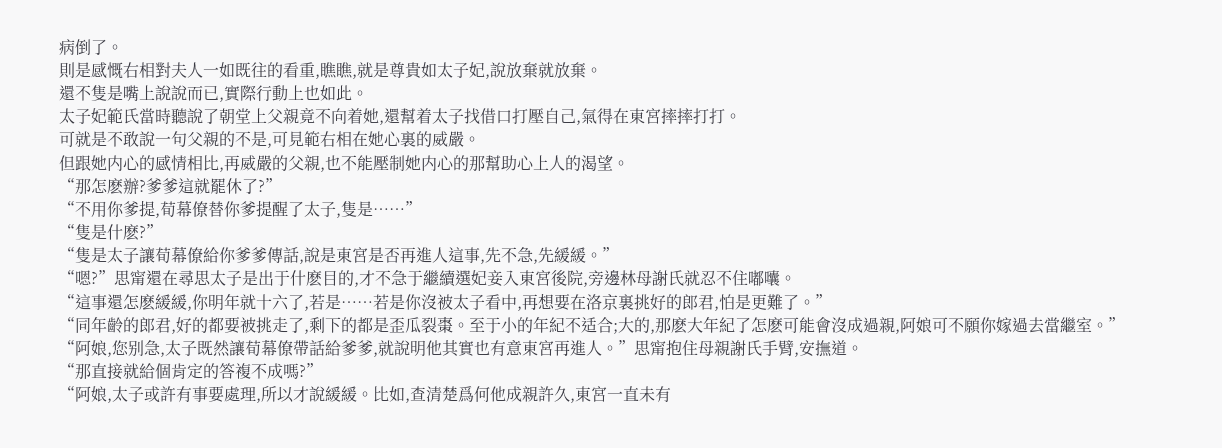病倒了。
則是感慨右相對夫人一如既往的看重,瞧瞧,就是尊貴如太子妃,說放棄就放棄。
還不隻是嘴上說說而已,實際行動上也如此。
太子妃範氏當時聽說了朝堂上父親竟不向着她,還幫着太子找借口打壓自己,氣得在東宮摔摔打打。
可就是不敢說一句父親的不是,可見範右相在她心裏的威嚴。
但跟她内心的感情相比,再威嚴的父親,也不能壓制她内心的那幫助心上人的渴望。
“那怎麽辦?爹爹這就罷休了?”
“不用你爹提,荀幕僚替你爹提醒了太子,隻是……”
“隻是什麽?”
“隻是太子讓荀幕僚給你爹爹傳話,說是東宮是否再進人這事,先不急,先緩緩。”
“嗯?”思甯還在尋思太子是出于什麽目的,才不急于繼續選妃妾入東宮後院,旁邊林母謝氏就忍不住嘟囔。
“這事還怎麽緩緩,你明年就十六了,若是……若是你沒被太子看中,再想要在洛京裏挑好的郎君,怕是更難了。”
“同年齡的郎君,好的都要被挑走了,剩下的都是歪瓜裂棗。至于小的年紀不适合;大的,那麽大年紀了怎麽可能會沒成過親,阿娘可不願你嫁過去當繼室。”
“阿娘,您别急,太子既然讓荀幕僚帶話給爹爹,就說明他其實也有意東宮再進人。”思甯抱住母親謝氏手臂,安撫道。
“那直接就給個肯定的答複不成嗎?”
“阿娘,太子或許有事要處理,所以才說緩緩。比如,查清楚爲何他成親許久,東宮一直未有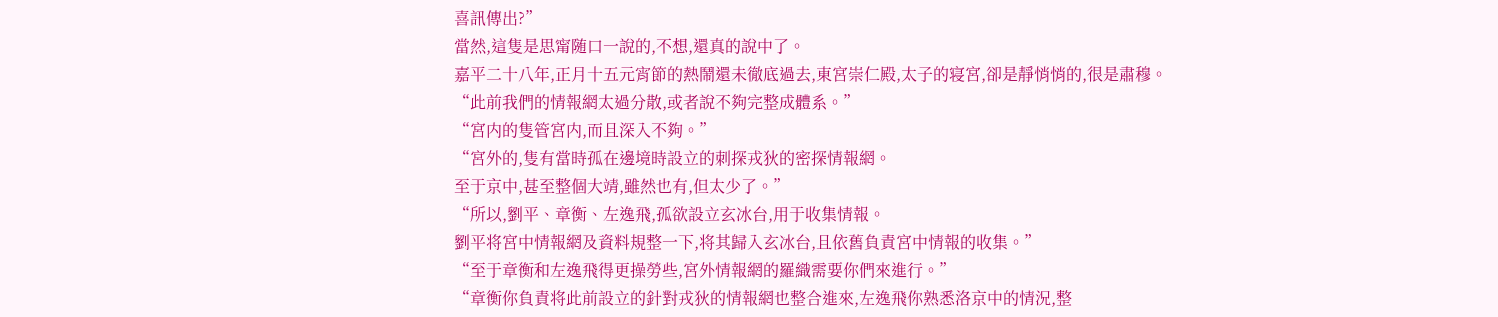喜訊傳出?”
當然,這隻是思甯随口一說的,不想,還真的說中了。
嘉平二十八年,正月十五元宵節的熱鬧還未徹底過去,東宮崇仁殿,太子的寝宮,卻是靜悄悄的,很是肅穆。
“此前我們的情報網太過分散,或者說不夠完整成體系。”
“宮内的隻管宮内,而且深入不夠。”
“宮外的,隻有當時孤在邊境時設立的刺探戎狄的密探情報網。
至于京中,甚至整個大靖,雖然也有,但太少了。”
“所以,劉平、章衡、左逸飛,孤欲設立玄冰台,用于收集情報。
劉平将宮中情報網及資料規整一下,将其歸入玄冰台,且依舊負責宮中情報的收集。”
“至于章衡和左逸飛得更操勞些,宮外情報網的羅織需要你們來進行。”
“章衡你負責将此前設立的針對戎狄的情報網也整合進來,左逸飛你熟悉洛京中的情況,整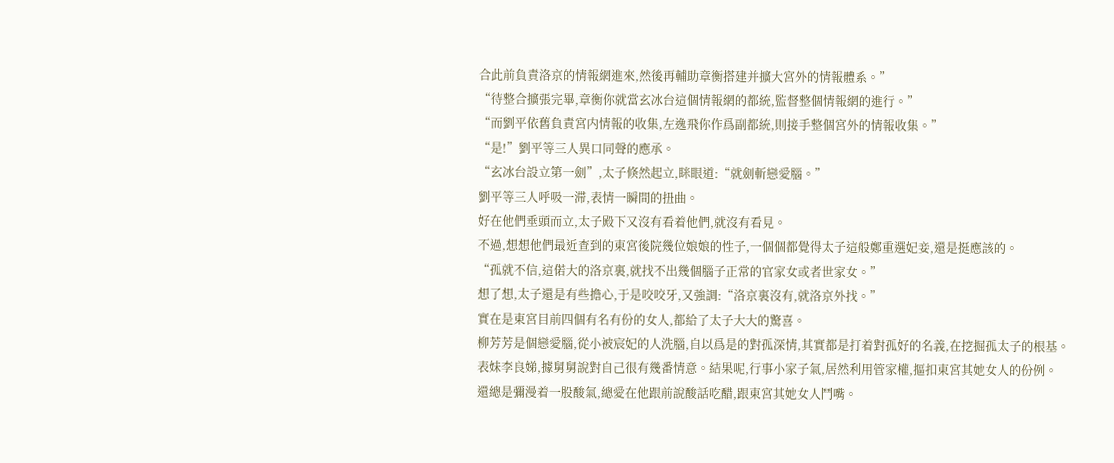合此前負責洛京的情報網進來,然後再輔助章衡搭建并擴大宮外的情報體系。”
“待整合擴張完畢,章衡你就當玄冰台這個情報網的都統,監督整個情報網的進行。”
“而劉平依舊負責宮内情報的收集,左逸飛你作爲副都統,則接手整個宮外的情報收集。”
“是!”劉平等三人異口同聲的應承。
“玄冰台設立第一劍”,太子倏然起立,眯眼道:“就劍斬戀愛腦。”
劉平等三人呼吸一滞,表情一瞬間的扭曲。
好在他們垂頭而立,太子殿下又沒有看着他們,就沒有看見。
不過,想想他們最近查到的東宮後院幾位娘娘的性子,一個個都覺得太子這般鄭重選妃妾,還是挺應該的。
“孤就不信,這偌大的洛京裏,就找不出幾個腦子正常的官家女或者世家女。”
想了想,太子還是有些擔心,于是咬咬牙,又強調:“洛京裏沒有,就洛京外找。”
實在是東宮目前四個有名有份的女人,都給了太子大大的驚喜。
柳芳芳是個戀愛腦,從小被宸妃的人洗腦,自以爲是的對孤深情,其實都是打着對孤好的名義,在挖掘孤太子的根基。
表妹李良娣,據舅舅說對自己很有幾番情意。結果呢,行事小家子氣,居然利用管家權,摳扣東宮其她女人的份例。
還總是彌漫着一股酸氣,總愛在他跟前說酸話吃醋,跟東宮其她女人鬥嘴。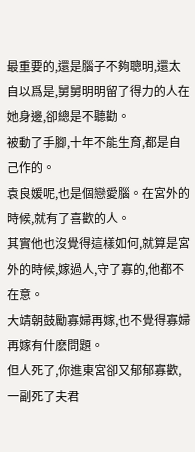最重要的,還是腦子不夠聰明,還太自以爲是,舅舅明明留了得力的人在她身邊,卻總是不聽勸。
被動了手腳,十年不能生育,都是自己作的。
袁良媛呢,也是個戀愛腦。在宮外的時候,就有了喜歡的人。
其實他也沒覺得這樣如何,就算是宮外的時候,嫁過人,守了寡的,他都不在意。
大靖朝鼓勵寡婦再嫁,也不覺得寡婦再嫁有什麽問題。
但人死了,你進東宮卻又郁郁寡歡,一副死了夫君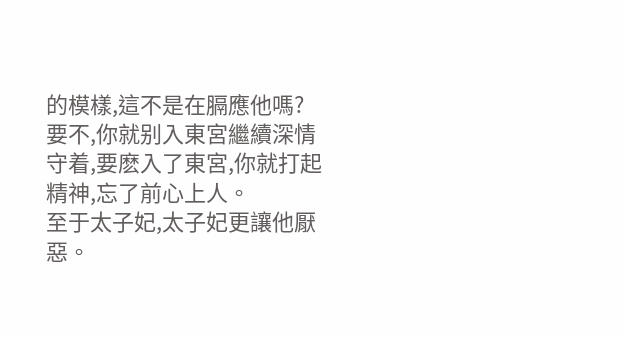的模樣,這不是在膈應他嗎?
要不,你就别入東宮繼續深情守着,要麽入了東宮,你就打起精神,忘了前心上人。
至于太子妃,太子妃更讓他厭惡。